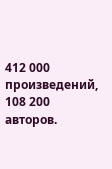412 000 произведений, 108 200 авторов.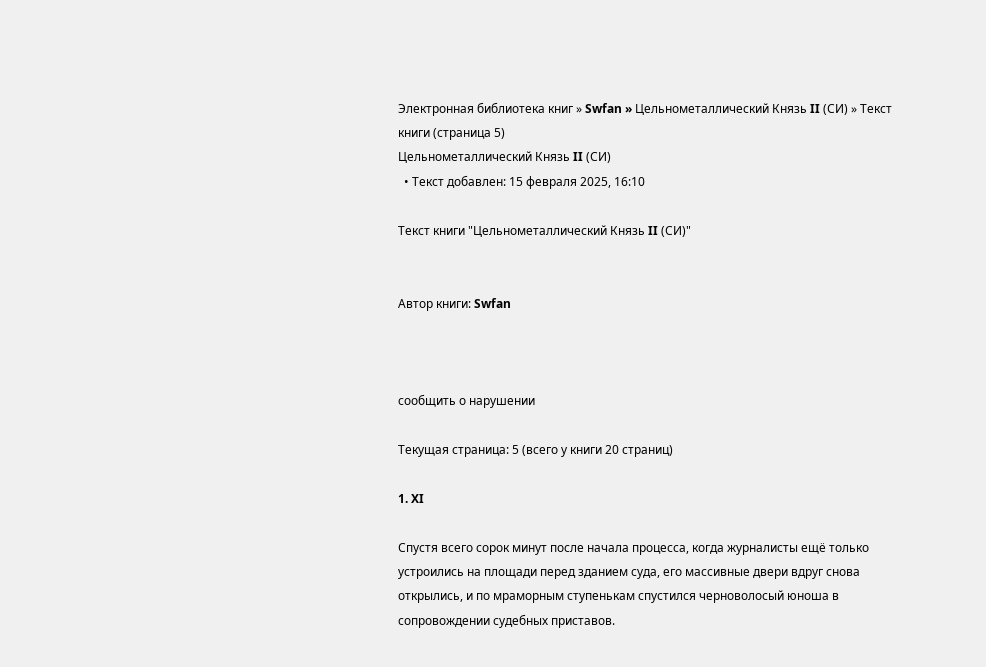Электронная библиотека книг » Swfan » Цельнометаллический Князь II (СИ) » Текст книги (страница 5)
Цельнометаллический Князь II (СИ)
  • Текст добавлен: 15 февраля 2025, 16:10

Текст книги "Цельнометаллический Князь II (СИ)"


Автор книги: Swfan



сообщить о нарушении

Текущая страница: 5 (всего у книги 20 страниц)

1. XI

Спустя всего сорок минут после начала процесса, когда журналисты ещё только устроились на площади перед зданием суда, его массивные двери вдруг снова открылись, и по мраморным ступенькам спустился черноволосый юноша в сопровождении судебных приставов.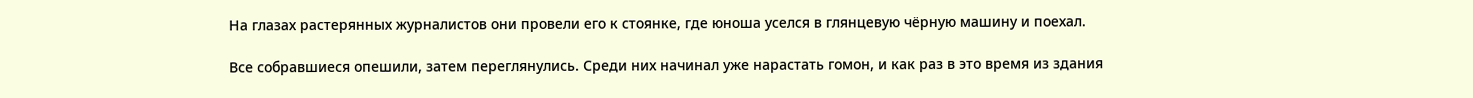На глазах растерянных журналистов они провели его к стоянке, где юноша уселся в глянцевую чёрную машину и поехал.

Все собравшиеся опешили, затем переглянулись. Среди них начинал уже нарастать гомон, и как раз в это время из здания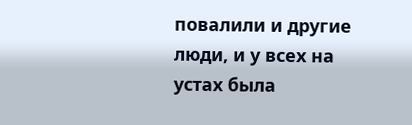повалили и другие люди, и у всех на устах была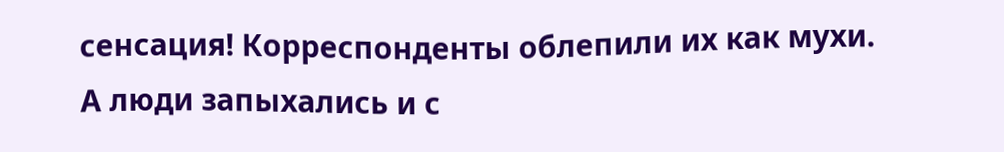сенсация! Корреспонденты облепили их как мухи. А люди запыхались и с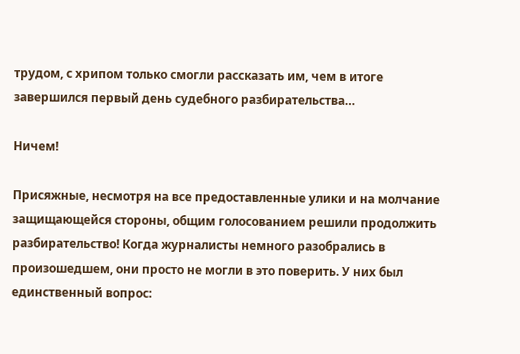трудом, с хрипом только смогли рассказать им, чем в итоге завершился первый день судебного разбирательства…

Ничем!

Присяжные, несмотря на все предоставленные улики и на молчание защищающейся стороны, общим голосованием решили продолжить разбирательство! Когда журналисты немного разобрались в произошедшем, они просто не могли в это поверить. У них был единственный вопрос: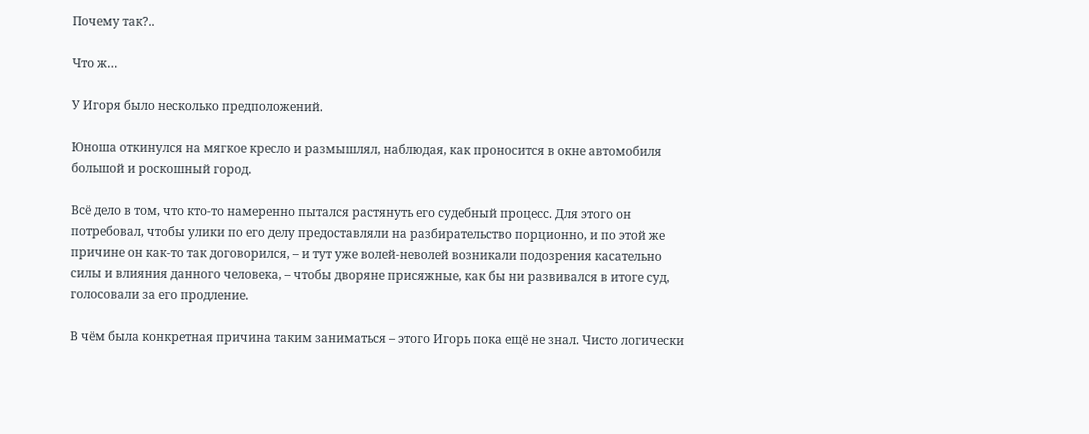Почему так?..

Что ж…

У Игоря было несколько предположений.

Юноша откинулся на мягкое кресло и размышлял, наблюдая, как проносится в окне автомобиля большой и роскошный город.

Всё дело в том, что кто-то намеренно пытался растянуть его судебный процесс. Для этого он потребовал, чтобы улики по его делу предоставляли на разбирательство порционно, и по этой же причине он как-то так договорился, – и тут уже волей-неволей возникали подозрения касательно силы и влияния данного человека, – чтобы дворяне присяжные, как бы ни развивался в итоге суд, голосовали за его продление.

В чём была конкретная причина таким заниматься – этого Игорь пока ещё не знал. Чисто логически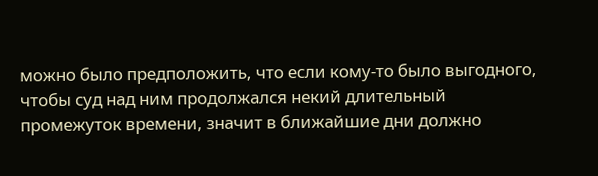можно было предположить, что если кому-то было выгодного, чтобы суд над ним продолжался некий длительный промежуток времени, значит в ближайшие дни должно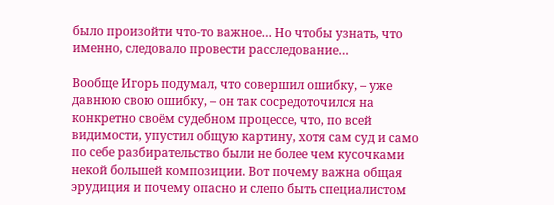было произойти что-то важное… Но чтобы узнать, что именно, следовало провести расследование…

Вообще Игорь подумал, что совершил ошибку, – уже давнюю свою ошибку, – он так сосредоточился на конкретно своём судебном процессе, что, по всей видимости, упустил общую картину, хотя сам суд и само по себе разбирательство были не более чем кусочками некой большей композиции. Вот почему важна общая эрудиция и почему опасно и слепо быть специалистом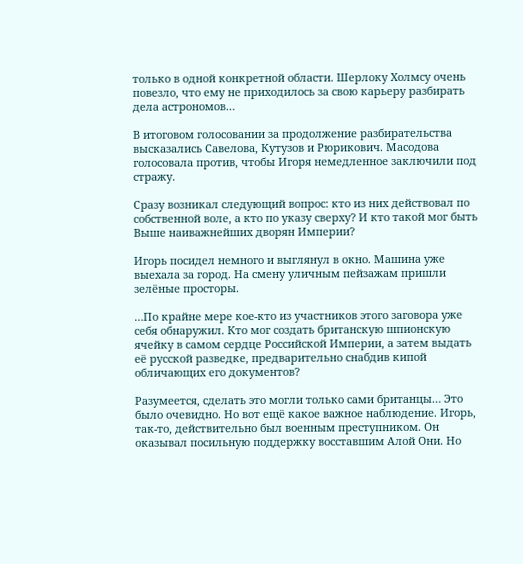только в одной конкретной области. Шерлоку Холмсу очень повезло, что ему не приходилось за свою карьеру разбирать дела астрономов…

В итоговом голосовании за продолжение разбирательства высказались Савелова, Кутузов и Рюрикович. Масодова голосовала против, чтобы Игоря немедленное заключили под стражу.

Сразу возникал следующий вопрос: кто из них действовал по собственной воле, а кто по указу сверху? И кто такой мог быть Выше наиважнейших дворян Империи?

Игорь посидел немного и выглянул в окно. Машина уже выехала за город. На смену уличным пейзажам пришли зелёные просторы.

…По крайне мере кое-кто из участников этого заговора уже себя обнаружил. Кто мог создать британскую шпионскую ячейку в самом сердце Российской Империи, а затем выдать её русской разведке, предварительно снабдив кипой обличающих его документов?

Разумеется, сделать это могли только сами британцы… Это было очевидно. Но вот ещё какое важное наблюдение. Игорь, так-то, действительно был военным преступником. Он оказывал посильную поддержку восставшим Алой Они. Но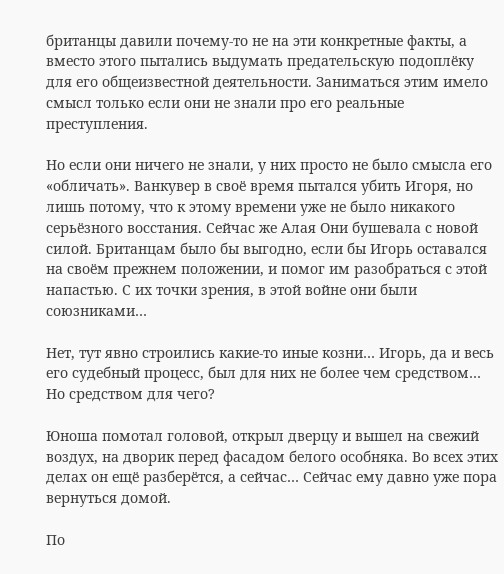британцы давили почему-то не на эти конкретные факты, а вместо этого пытались выдумать предательскую подоплёку для его общеизвестной деятельности. Заниматься этим имело смысл только если они не знали про его реальные преступления.

Но если они ничего не знали, у них просто не было смысла его «обличать». Ванкувер в своё время пытался убить Игоря, но лишь потому, что к этому времени уже не было никакого серьёзного восстания. Сейчас же Алая Они бушевала с новой силой. Британцам было бы выгодно, если бы Игорь оставался на своём прежнем положении, и помог им разобраться с этой напастью. С их точки зрения, в этой войне они были союзниками…

Нет, тут явно строились какие-то иные козни… Игорь, да и весь его судебный процесс, был для них не более чем средством… Но средством для чего?

Юноша помотал головой, открыл дверцу и вышел на свежий воздух, на дворик перед фасадом белого особняка. Во всех этих делах он ещё разберётся, а сейчас… Сейчас ему давно уже пора вернуться домой.

По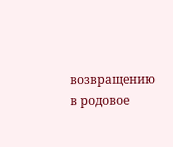возвращению в родовое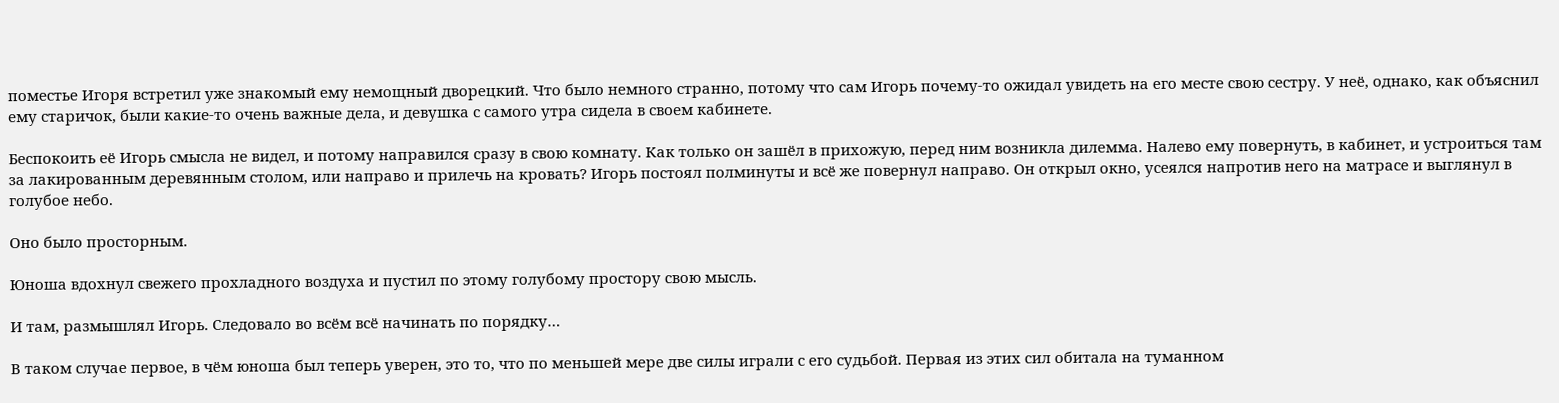поместье Игоря встретил уже знакомый ему немощный дворецкий. Что было немного странно, потому что сам Игорь почему-то ожидал увидеть на его месте свою сестру. У неё, однако, как объяснил ему старичок, были какие-то очень важные дела, и девушка с самого утра сидела в своем кабинете.

Беспокоить её Игорь смысла не видел, и потому направился сразу в свою комнату. Как только он зашёл в прихожую, перед ним возникла дилемма. Налево ему повернуть, в кабинет, и устроиться там за лакированным деревянным столом, или направо и прилечь на кровать? Игорь постоял полминуты и всё же повернул направо. Он открыл окно, усеялся напротив него на матрасе и выглянул в голубое небо.

Оно было просторным.

Юноша вдохнул свежего прохладного воздуха и пустил по этому голубому простору свою мысль.

И там, размышлял Игорь. Следовало во всём всё начинать по порядку…

В таком случае первое, в чём юноша был теперь уверен, это то, что по меньшей мере две силы играли с его судьбой. Первая из этих сил обитала на туманном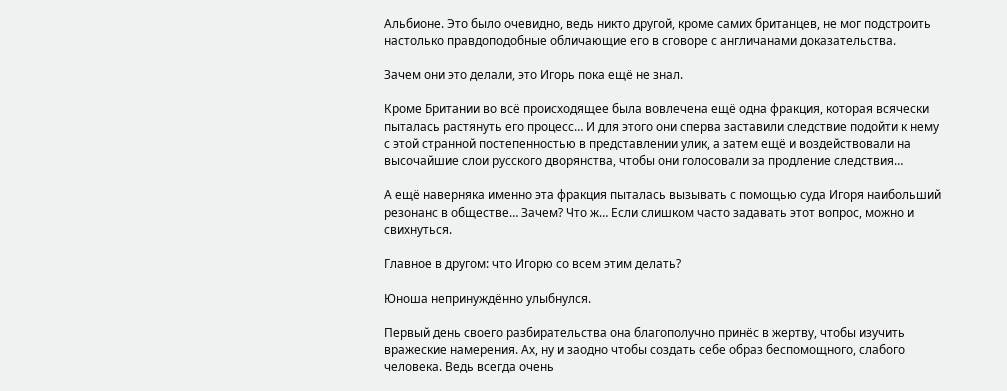Альбионе. Это было очевидно, ведь никто другой, кроме самих британцев, не мог подстроить настолько правдоподобные обличающие его в сговоре с англичанами доказательства.

Зачем они это делали, это Игорь пока ещё не знал.

Кроме Британии во всё происходящее была вовлечена ещё одна фракция, которая всячески пыталась растянуть его процесс… И для этого они сперва заставили следствие подойти к нему с этой странной постепенностью в представлении улик, а затем ещё и воздействовали на высочайшие слои русского дворянства, чтобы они голосовали за продление следствия…

А ещё наверняка именно эта фракция пыталась вызывать с помощью суда Игоря наибольший резонанс в обществе… Зачем? Что ж… Если слишком часто задавать этот вопрос, можно и свихнуться.

Главное в другом: что Игорю со всем этим делать?

Юноша непринуждённо улыбнулся.

Первый день своего разбирательства она благополучно принёс в жертву, чтобы изучить вражеские намерения. Ах, ну и заодно чтобы создать себе образ беспомощного, слабого человека. Ведь всегда очень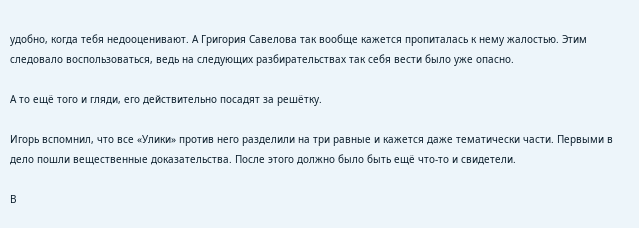удобно, когда тебя недооценивают. А Григория Савелова так вообще кажется пропиталась к нему жалостью. Этим следовало воспользоваться, ведь на следующих разбирательствах так себя вести было уже опасно.

А то ещё того и гляди, его действительно посадят за решётку.

Игорь вспомнил, что все «Улики» против него разделили на три равные и кажется даже тематически части. Первыми в дело пошли вещественные доказательства. После этого должно было быть ещё что-то и свидетели.

В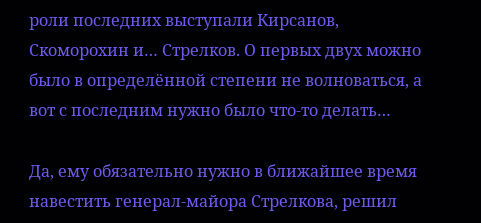роли последних выступали Кирсанов, Скоморохин и… Стрелков. О первых двух можно было в определённой степени не волноваться, а вот с последним нужно было что-то делать…

Да, ему обязательно нужно в ближайшее время навестить генерал-майора Стрелкова, решил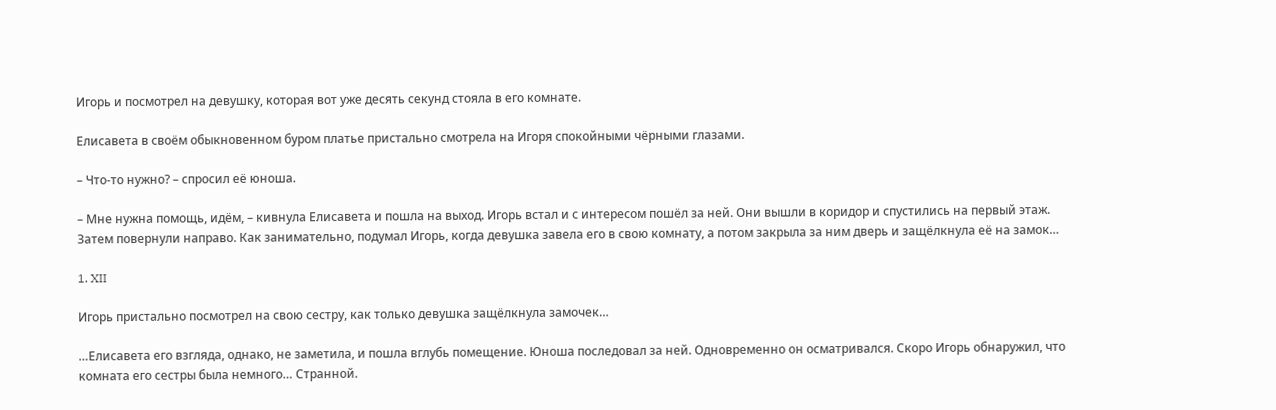Игорь и посмотрел на девушку, которая вот уже десять секунд стояла в его комнате.

Елисавета в своём обыкновенном буром платье пристально смотрела на Игоря спокойными чёрными глазами.

– Что-то нужно? – спросил её юноша.

– Мне нужна помощь, идём, – кивнула Елисавета и пошла на выход. Игорь встал и с интересом пошёл за ней. Они вышли в коридор и спустились на первый этаж. Затем повернули направо. Как занимательно, подумал Игорь, когда девушка завела его в свою комнату, а потом закрыла за ним дверь и защёлкнула её на замок…

1. XII

Игорь пристально посмотрел на свою сестру, как только девушка защёлкнула замочек…

…Елисавета его взгляда, однако, не заметила, и пошла вглубь помещение. Юноша последовал за ней. Одновременно он осматривался. Скоро Игорь обнаружил, что комната его сестры была немного… Странной.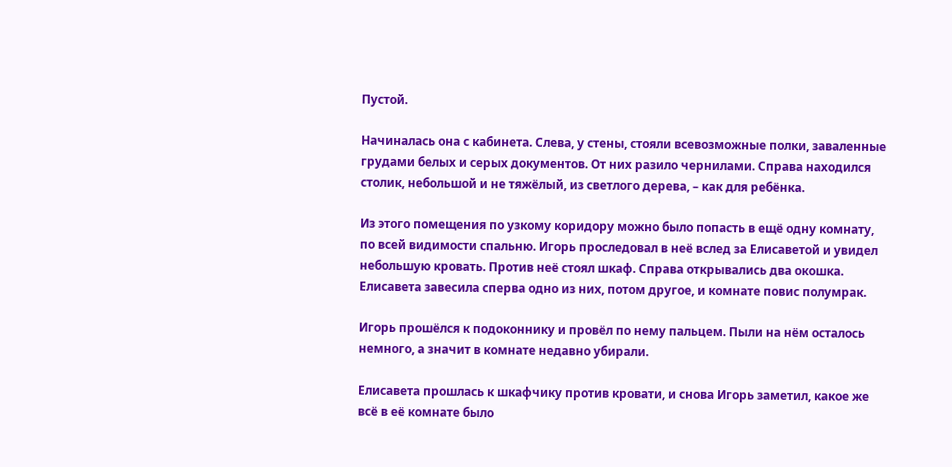Пустой.

Начиналась она с кабинета. Слева, у стены, стояли всевозможные полки, заваленные грудами белых и серых документов. От них разило чернилами. Справа находился столик, небольшой и не тяжёлый, из светлого дерева, – как для ребёнка.

Из этого помещения по узкому коридору можно было попасть в ещё одну комнату, по всей видимости спальню. Игорь проследовал в неё вслед за Елисаветой и увидел небольшую кровать. Против неё стоял шкаф. Справа открывались два окошка. Елисавета завесила сперва одно из них, потом другое, и комнате повис полумрак.

Игорь прошёлся к подоконнику и провёл по нему пальцем. Пыли на нём осталось немного, а значит в комнате недавно убирали.

Елисавета прошлась к шкафчику против кровати, и снова Игорь заметил, какое же всё в её комнате было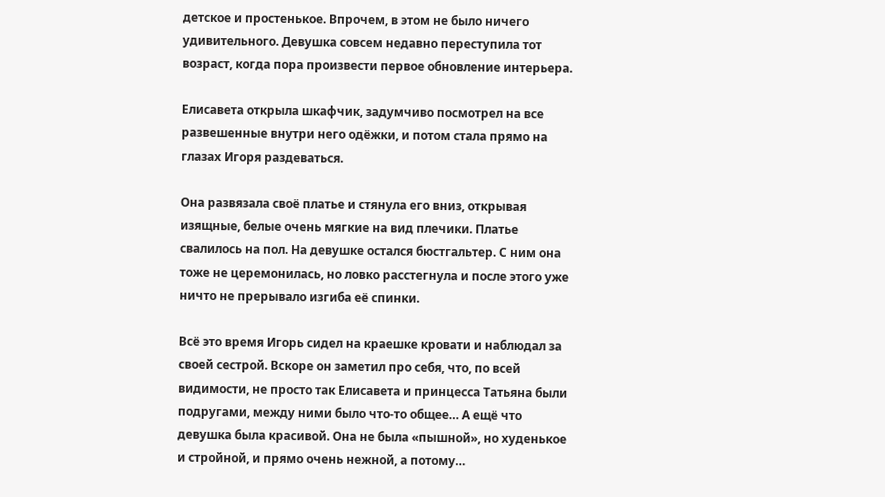детское и простенькое. Впрочем, в этом не было ничего удивительного. Девушка совсем недавно переступила тот возраст, когда пора произвести первое обновление интерьера.

Елисавета открыла шкафчик, задумчиво посмотрел на все развешенные внутри него одёжки, и потом стала прямо на глазах Игоря раздеваться.

Она развязала своё платье и стянула его вниз, открывая изящные, белые очень мягкие на вид плечики. Платье свалилось на пол. На девушке остался бюстгальтер. С ним она тоже не церемонилась, но ловко расстегнула и после этого уже ничто не прерывало изгиба её спинки.

Всё это время Игорь сидел на краешке кровати и наблюдал за своей сестрой. Вскоре он заметил про себя, что, по всей видимости, не просто так Елисавета и принцесса Татьяна были подругами, между ними было что-то общее… А ещё что девушка была красивой. Она не была «пышной», но худенькое и стройной, и прямо очень нежной, а потому…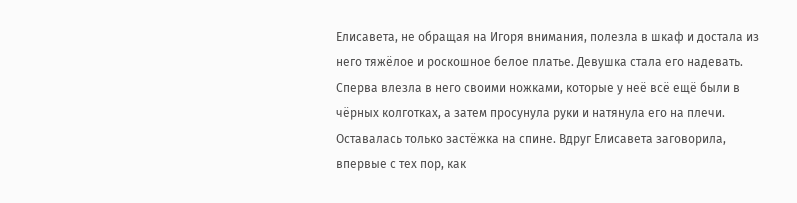Елисавета, не обращая на Игоря внимания, полезла в шкаф и достала из него тяжёлое и роскошное белое платье. Девушка стала его надевать. Сперва влезла в него своими ножками, которые у неё всё ещё были в чёрных колготках, а затем просунула руки и натянула его на плечи. Оставалась только застёжка на спине. Вдруг Елисавета заговорила, впервые с тех пор, как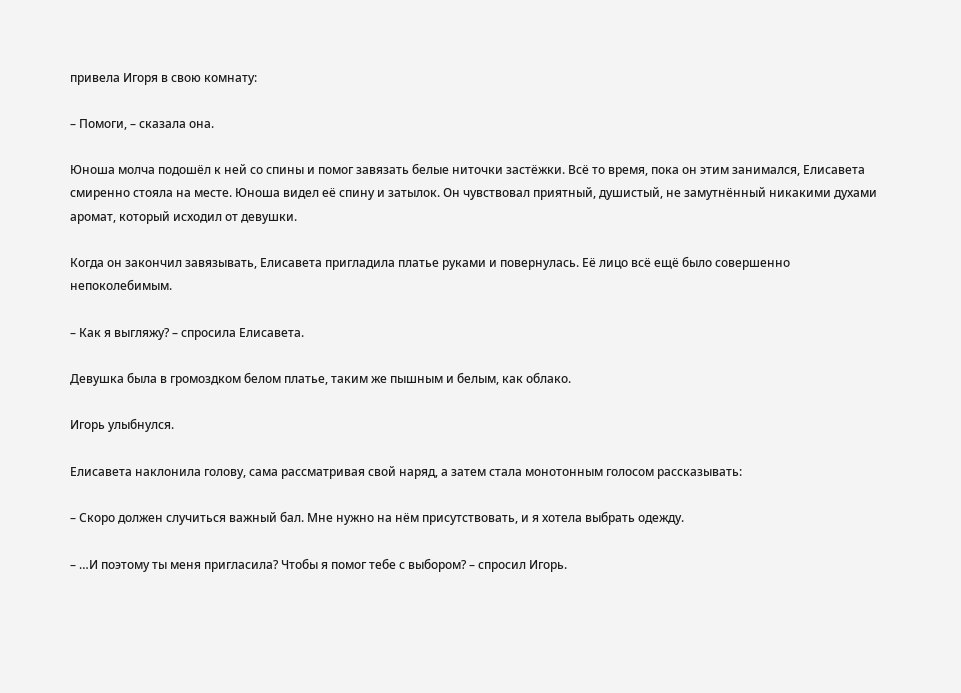привела Игоря в свою комнату:

– Помоги, – сказала она.

Юноша молча подошёл к ней со спины и помог завязать белые ниточки застёжки. Всё то время, пока он этим занимался, Елисавета смиренно стояла на месте. Юноша видел её спину и затылок. Он чувствовал приятный, душистый, не замутнённый никакими духами аромат, который исходил от девушки.

Когда он закончил завязывать, Елисавета пригладила платье руками и повернулась. Её лицо всё ещё было совершенно непоколебимым.

– Как я выгляжу? – спросила Елисавета.

Девушка была в громоздком белом платье, таким же пышным и белым, как облако.

Игорь улыбнулся.

Елисавета наклонила голову, сама рассматривая свой наряд, а затем стала монотонным голосом рассказывать:

– Скоро должен случиться важный бал. Мне нужно на нём присутствовать, и я хотела выбрать одежду.

– …И поэтому ты меня пригласила? Чтобы я помог тебе с выбором? – спросил Игорь.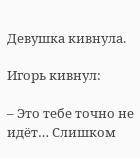Девушка кивнула.

Игорь кивнул:

– Это тебе точно не идёт… Слишком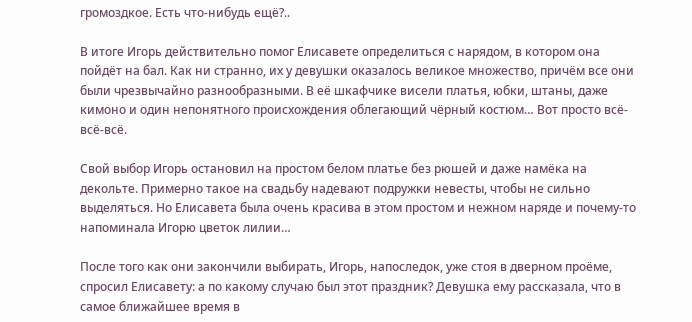громоздкое. Есть что-нибудь ещё?..

В итоге Игорь действительно помог Елисавете определиться с нарядом, в котором она пойдёт на бал. Как ни странно, их у девушки оказалось великое множество, причём все они были чрезвычайно разнообразными. В её шкафчике висели платья, юбки, штаны, даже кимоно и один непонятного происхождения облегающий чёрный костюм… Вот просто всё-всё-всё.

Свой выбор Игорь остановил на простом белом платье без рюшей и даже намёка на декольте. Примерно такое на свадьбу надевают подружки невесты, чтобы не сильно выделяться. Но Елисавета была очень красива в этом простом и нежном наряде и почему-то напоминала Игорю цветок лилии…

После того как они закончили выбирать, Игорь, напоследок, уже стоя в дверном проёме, спросил Елисавету: а по какому случаю был этот праздник? Девушка ему рассказала, что в самое ближайшее время в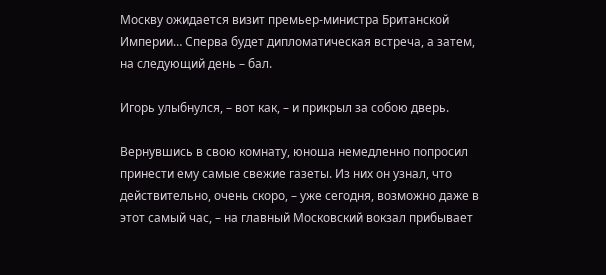Москву ожидается визит премьер-министра Британской Империи… Сперва будет дипломатическая встреча, а затем, на следующий день – бал.

Игорь улыбнулся, – вот как, – и прикрыл за собою дверь.

Вернувшись в свою комнату, юноша немедленно попросил принести ему самые свежие газеты. Из них он узнал, что действительно, очень скоро, – уже сегодня, возможно даже в этот самый час, – на главный Московский вокзал прибывает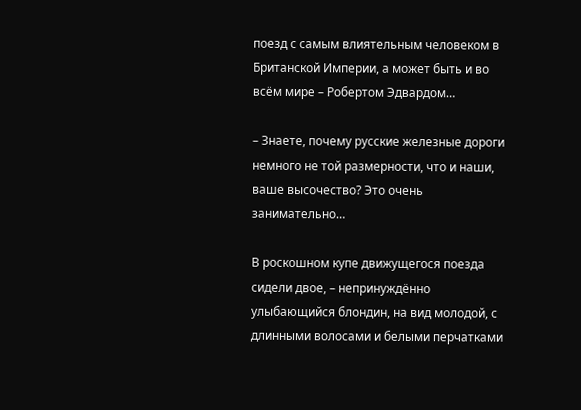поезд с самым влиятельным человеком в Британской Империи, а может быть и во всём мире – Робертом Эдвардом…

– Знаете, почему русские железные дороги немного не той размерности, что и наши, ваше высочество? Это очень занимательно…

В роскошном купе движущегося поезда сидели двое, – непринуждённо улыбающийся блондин, на вид молодой, с длинными волосами и белыми перчатками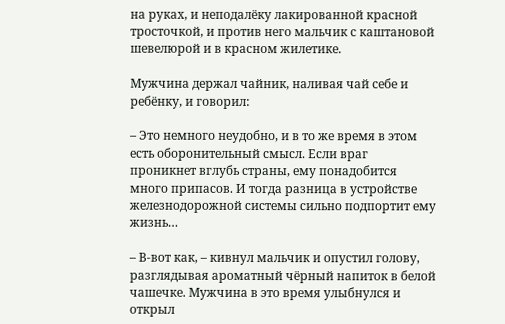на руках, и неподалёку лакированной красной тросточкой, и против него мальчик с каштановой шевелюрой и в красном жилетике.

Мужчина держал чайник, наливая чай себе и ребёнку, и говорил:

– Это немного неудобно, и в то же время в этом есть оборонительный смысл. Если враг проникнет вглубь страны, ему понадобится много припасов. И тогда разница в устройстве железнодорожной системы сильно подпортит ему жизнь…

– В-вот как, – кивнул мальчик и опустил голову, разглядывая ароматный чёрный напиток в белой чашечке. Мужчина в это время улыбнулся и открыл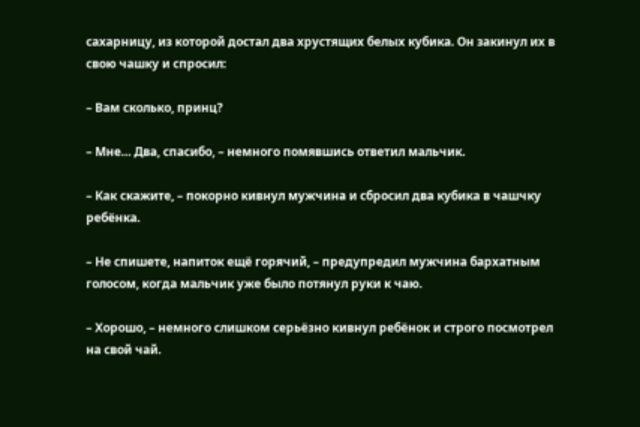сахарницу, из которой достал два хрустящих белых кубика. Он закинул их в свою чашку и спросил:

– Вам сколько, принц?

– Мне… Два, спасибо, – немного помявшись ответил мальчик.

– Как скажите, – покорно кивнул мужчина и сбросил два кубика в чашчку ребёнка.

– Не спишете, напиток ещё горячий, – предупредил мужчина бархатным голосом, когда мальчик уже было потянул руки к чаю.

– Хорошо, – немного слишком серьёзно кивнул ребёнок и строго посмотрел на свой чай.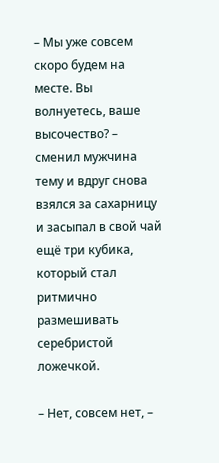– Мы уже совсем скоро будем на месте. Вы волнуетесь, ваше высочество? – сменил мужчина тему и вдруг снова взялся за сахарницу и засыпал в свой чай ещё три кубика, который стал ритмично размешивать серебристой ложечкой.

– Нет, совсем нет, –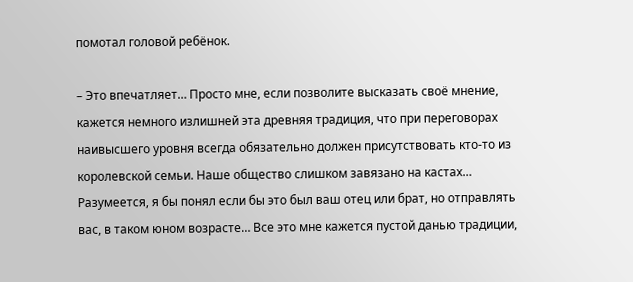помотал головой ребёнок.

– Это впечатляет… Просто мне, если позволите высказать своё мнение, кажется немного излишней эта древняя традиция, что при переговорах наивысшего уровня всегда обязательно должен присутствовать кто-то из королевской семьи. Наше общество слишком завязано на кастах… Разумеется, я бы понял если бы это был ваш отец или брат, но отправлять вас, в таком юном возрасте… Все это мне кажется пустой данью традиции,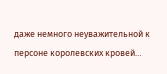даже немного неуважительной к персоне королевских кровей…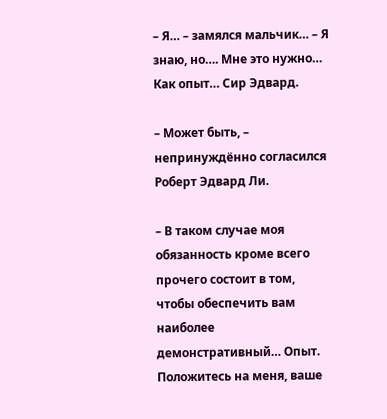– Я… – замялся мальчик… – Я знаю, но…. Мне это нужно… Как опыт… Сир Эдвард.

– Может быть, – непринуждённо согласился Роберт Эдвард Ли.

– В таком случае моя обязанность кроме всего прочего состоит в том, чтобы обеспечить вам наиболее демонстративный… Опыт. Положитесь на меня, ваше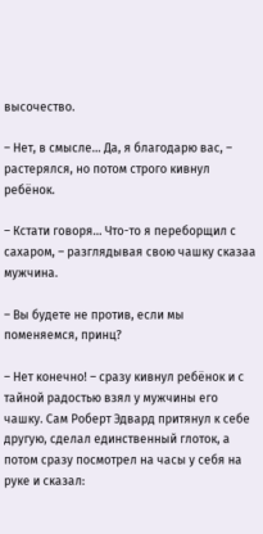высочество.

– Нет, в смысле… Да, я благодарю вас, – растерялся, но потом строго кивнул ребёнок.

– Кстати говоря… Что-то я переборщил с сахаром, – разглядывая свою чашку сказаа мужчина.

– Вы будете не против, если мы поменяемся, принц?

– Нет конечно! – сразу кивнул ребёнок и с тайной радостью взял у мужчины его чашку. Сам Роберт Эдвард притянул к себе другую, сделал единственный глоток, а потом сразу посмотрел на часы у себя на руке и сказал: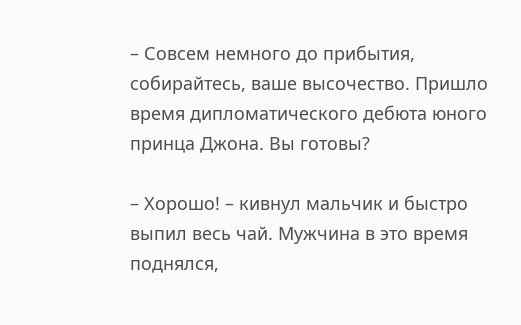– Совсем немного до прибытия, собирайтесь, ваше высочество. Пришло время дипломатического дебюта юного принца Джона. Вы готовы?

– Хорошо! – кивнул мальчик и быстро выпил весь чай. Мужчина в это время поднялся,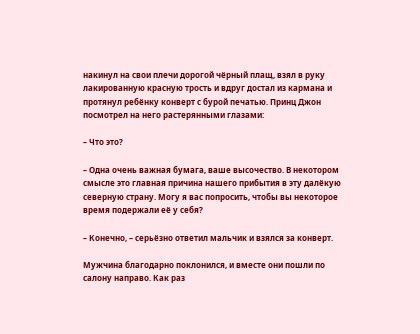накинул на свои плечи дорогой чёрный плащ, взял в руку лакированную красную трость и вдруг достал из кармана и протянул ребёнку конверт с бурой печатью. Принц Джон посмотрел на него растерянными глазами:

– Что это?

– Одна очень важная бумага, ваше высочество. В некотором смысле это главная причина нашего прибытия в эту далёкую северную страну. Могу я вас попросить, чтобы вы некоторое время подержали её у себя?

– Конечно, – серьёзно ответил мальчик и взялся за конверт.

Мужчина благодарно поклонился, и вместе они пошли по салону направо. Как раз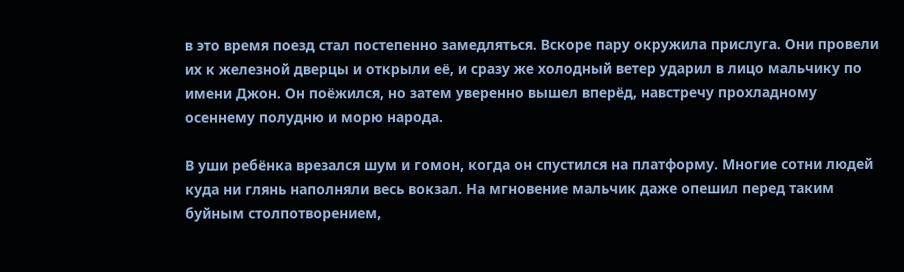в это время поезд стал постепенно замедляться. Вскоре пару окружила прислуга. Они провели их к железной дверцы и открыли её, и сразу же холодный ветер ударил в лицо мальчику по имени Джон. Он поёжился, но затем уверенно вышел вперёд, навстречу прохладному осеннему полудню и морю народа.

В уши ребёнка врезался шум и гомон, когда он спустился на платформу. Многие сотни людей куда ни глянь наполняли весь вокзал. На мгновение мальчик даже опешил перед таким буйным столпотворением,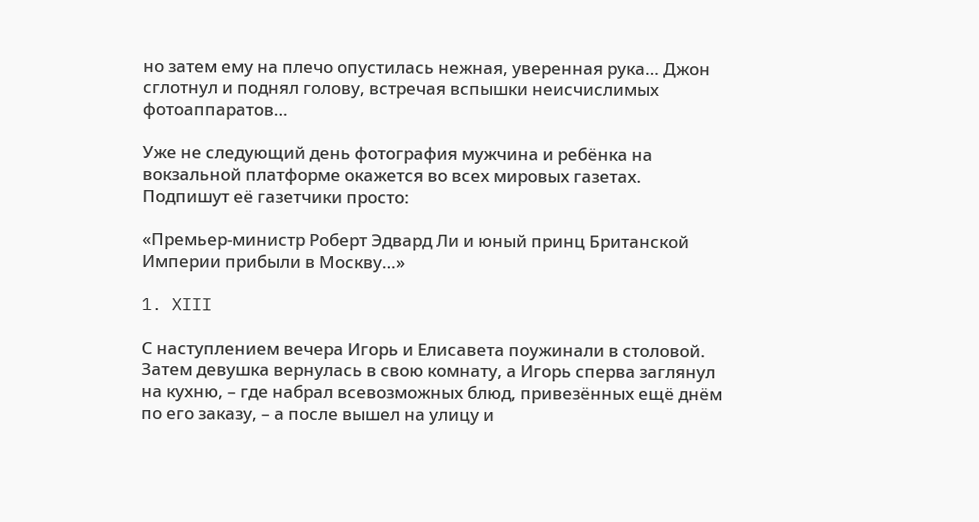но затем ему на плечо опустилась нежная, уверенная рука… Джон сглотнул и поднял голову, встречая вспышки неисчислимых фотоаппаратов…

Уже не следующий день фотография мужчина и ребёнка на вокзальной платформе окажется во всех мировых газетах. Подпишут её газетчики просто:

«Премьер-министр Роберт Эдвард Ли и юный принц Британской Империи прибыли в Москву…»

1. XIII

С наступлением вечера Игорь и Елисавета поужинали в столовой. Затем девушка вернулась в свою комнату, а Игорь сперва заглянул на кухню, – где набрал всевозможных блюд, привезённых ещё днём по его заказу, – а после вышел на улицу и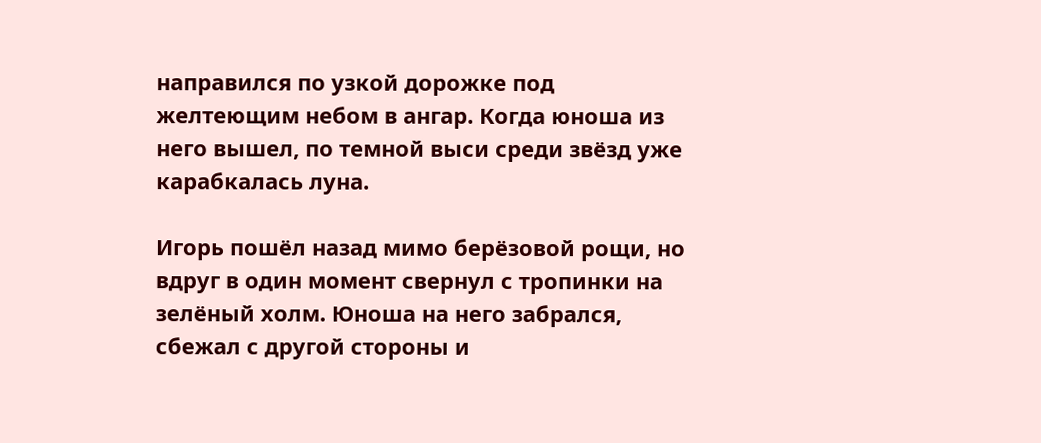направился по узкой дорожке под желтеющим небом в ангар. Когда юноша из него вышел, по темной выси среди звёзд уже карабкалась луна.

Игорь пошёл назад мимо берёзовой рощи, но вдруг в один момент свернул с тропинки на зелёный холм. Юноша на него забрался, сбежал с другой стороны и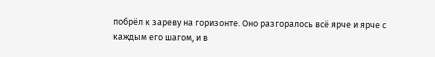побрёл к зареву на горизонте. Оно разгоралось всё ярче и ярче с каждым его шагом, и в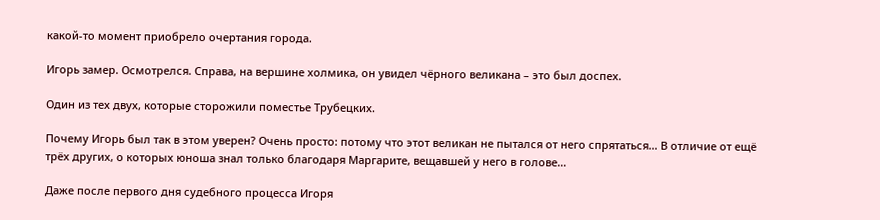какой-то момент приобрело очертания города.

Игорь замер. Осмотрелся. Справа, на вершине холмика, он увидел чёрного великана – это был доспех.

Один из тех двух, которые сторожили поместье Трубецких.

Почему Игорь был так в этом уверен? Очень просто: потому что этот великан не пытался от него спрятаться… В отличие от ещё трёх других, о которых юноша знал только благодаря Маргарите, вещавшей у него в голове…

Даже после первого дня судебного процесса Игоря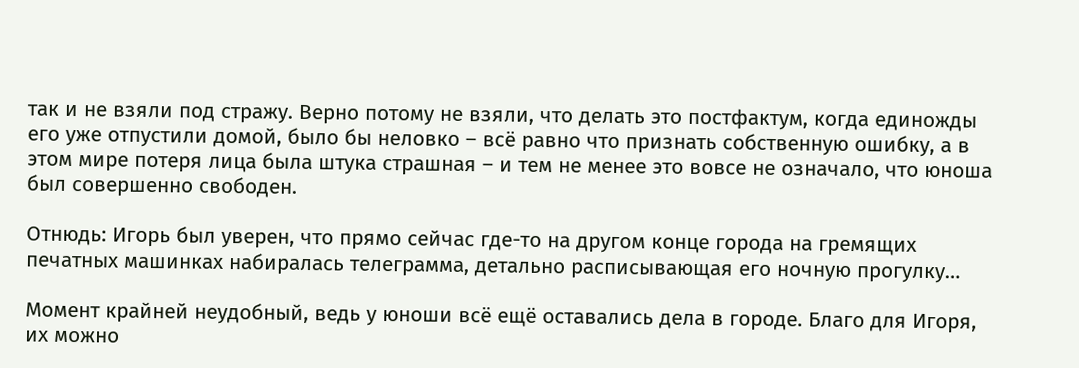так и не взяли под стражу. Верно потому не взяли, что делать это постфактум, когда единожды его уже отпустили домой, было бы неловко – всё равно что признать собственную ошибку, а в этом мире потеря лица была штука страшная – и тем не менее это вовсе не означало, что юноша был совершенно свободен.

Отнюдь: Игорь был уверен, что прямо сейчас где-то на другом конце города на гремящих печатных машинках набиралась телеграмма, детально расписывающая его ночную прогулку…

Момент крайней неудобный, ведь у юноши всё ещё оставались дела в городе. Благо для Игоря, их можно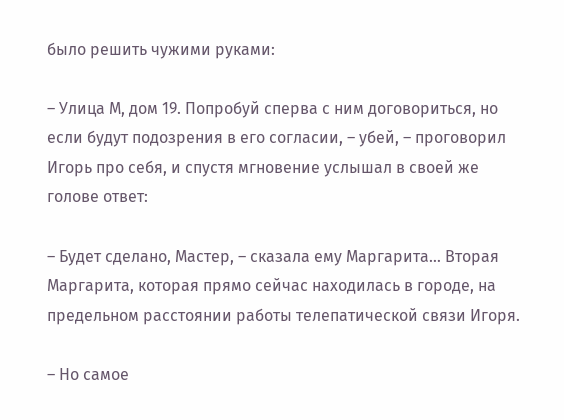было решить чужими руками:

– Улица М, дом 19. Попробуй сперва с ним договориться, но если будут подозрения в его согласии, – убей, – проговорил Игорь про себя, и спустя мгновение услышал в своей же голове ответ:

– Будет сделано, Мастер, – сказала ему Маргарита… Вторая Маргарита, которая прямо сейчас находилась в городе, на предельном расстоянии работы телепатической связи Игоря.

– Но самое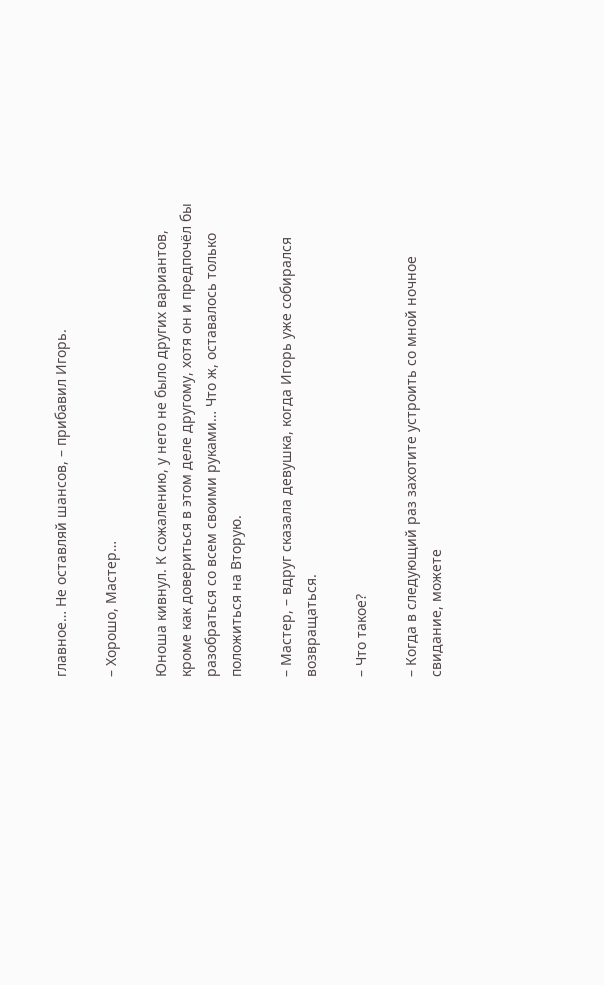главное… Не оставляй шансов, – прибавил Игорь.

– Хорошо, Мастер…

Юноша кивнул. К сожалению, у него не было других вариантов, кроме как довериться в этом деле другому, хотя он и предпочёл бы разобраться со всем своими руками… Что ж, оставалось только положиться на Вторую.

– Мастер, – вдруг сказала девушка, когда Игорь уже собирался возвращаться.

– Что такое?

– Когда в следующий раз захотите устроить со мной ночное свидание, можете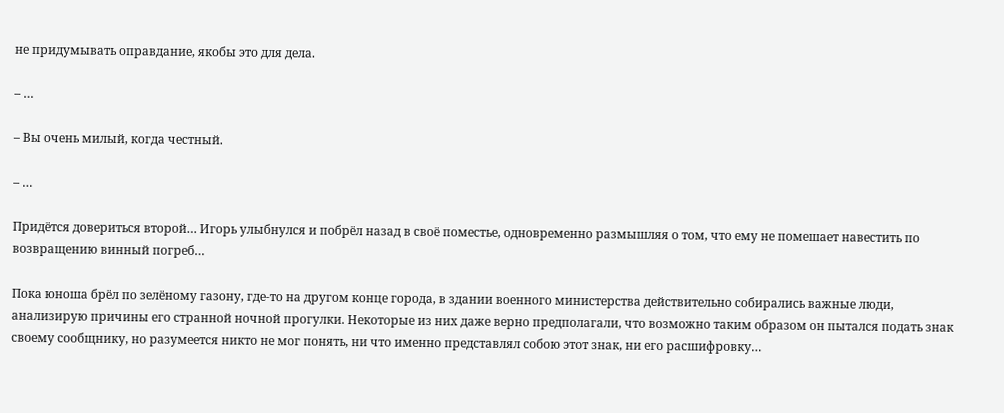не придумывать оправдание, якобы это для дела.

– …

– Вы очень милый, когда честный.

– …

Придётся довериться второй… Игорь улыбнулся и побрёл назад в своё поместье, одновременно размышляя о том, что ему не помешает навестить по возвращению винный погреб…

Пока юноша брёл по зелёному газону, где-то на другом конце города, в здании военного министерства действительно собирались важные люди, анализирую причины его странной ночной прогулки. Некоторые из них даже верно предполагали, что возможно таким образом он пытался подать знак своему сообщнику, но разумеется никто не мог понять, ни что именно представлял собою этот знак, ни его расшифровку…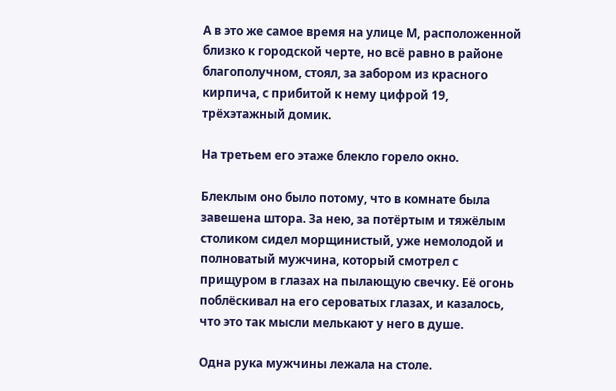А в это же самое время на улице М, расположенной близко к городской черте, но всё равно в районе благополучном, стоял, за забором из красного кирпича, с прибитой к нему цифрой 19, трёхэтажный домик.

На третьем его этаже блекло горело окно.

Блеклым оно было потому, что в комнате была завешена штора. За нею, за потёртым и тяжёлым столиком сидел морщинистый, уже немолодой и полноватый мужчина, который смотрел с прищуром в глазах на пылающую свечку. Её огонь поблёскивал на его сероватых глазах, и казалось, что это так мысли мелькают у него в душе.

Одна рука мужчины лежала на столе.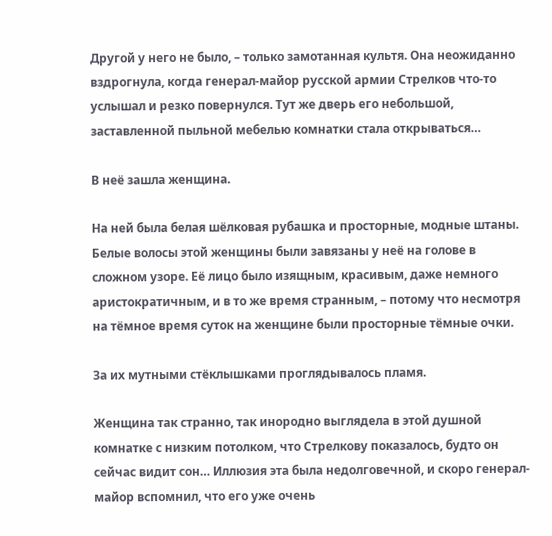Другой у него не было, – только замотанная культя. Она неожиданно вздрогнула, когда генерал-майор русской армии Стрелков что-то услышал и резко повернулся. Тут же дверь его небольшой, заставленной пыльной мебелью комнатки стала открываться…

В неё зашла женщина.

На ней была белая шёлковая рубашка и просторные, модные штаны. Белые волосы этой женщины были завязаны у неё на голове в сложном узоре. Её лицо было изящным, красивым, даже немного аристократичным, и в то же время странным, – потому что несмотря на тёмное время суток на женщине были просторные тёмные очки.

За их мутными стёклышками проглядывалось пламя.

Женщина так странно, так инородно выглядела в этой душной комнатке с низким потолком, что Стрелкову показалось, будто он сейчас видит сон… Иллюзия эта была недолговечной, и скоро генерал-майор вспомнил, что его уже очень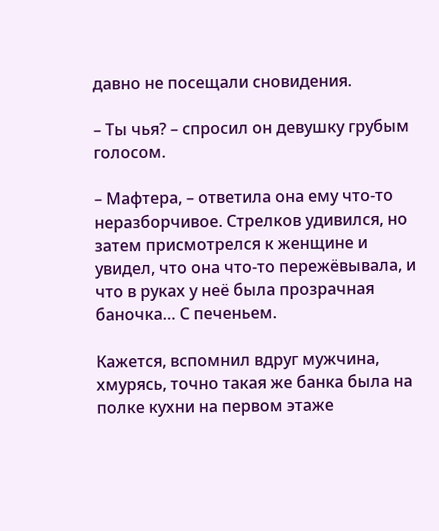давно не посещали сновидения.

– Ты чья? – спросил он девушку грубым голосом.

– Мафтера, – ответила она ему что-то неразборчивое. Стрелков удивился, но затем присмотрелся к женщине и увидел, что она что-то пережёвывала, и что в руках у неё была прозрачная баночка… С печеньем.

Кажется, вспомнил вдруг мужчина, хмурясь, точно такая же банка была на полке кухни на первом этаже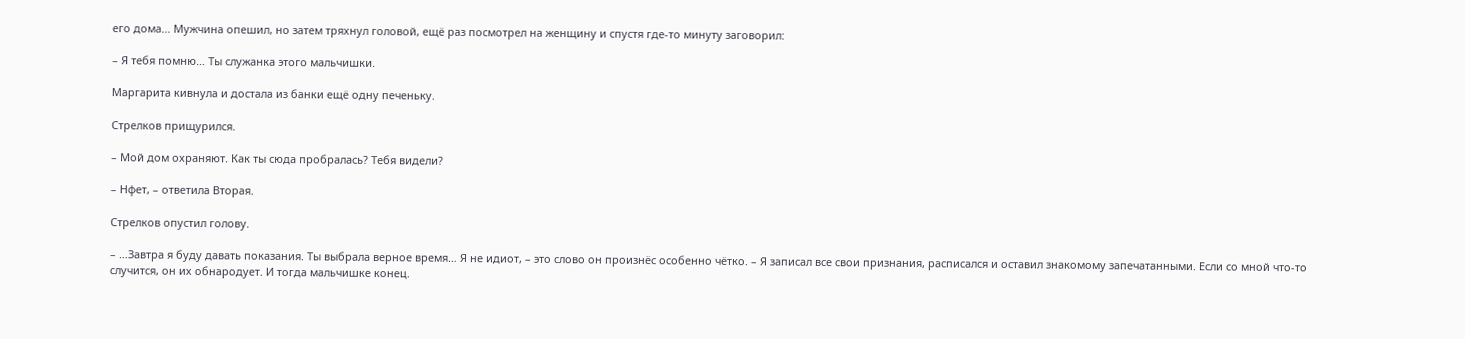его дома… Мужчина опешил, но затем тряхнул головой, ещё раз посмотрел на женщину и спустя где-то минуту заговорил:

– Я тебя помню… Ты служанка этого мальчишки.

Маргарита кивнула и достала из банки ещё одну печеньку.

Стрелков прищурился.

– Мой дом охраняют. Как ты сюда пробралась? Тебя видели?

– Нфет, – ответила Вторая.

Стрелков опустил голову.

– …Завтра я буду давать показания. Ты выбрала верное время… Я не идиот, – это слово он произнёс особенно чётко. – Я записал все свои признания, расписался и оставил знакомому запечатанными. Если со мной что-то случится, он их обнародует. И тогда мальчишке конец.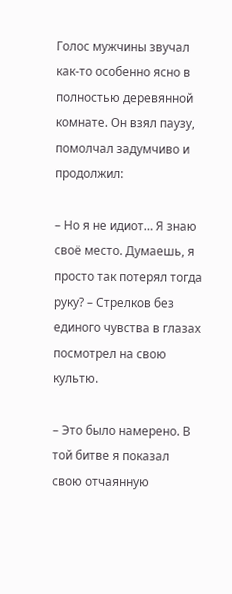Голос мужчины звучал как-то особенно ясно в полностью деревянной комнате. Он взял паузу, помолчал задумчиво и продолжил:

– Но я не идиот… Я знаю своё место. Думаешь, я просто так потерял тогда руку? – Стрелков без единого чувства в глазах посмотрел на свою культю.

– Это было намерено. В той битве я показал свою отчаянную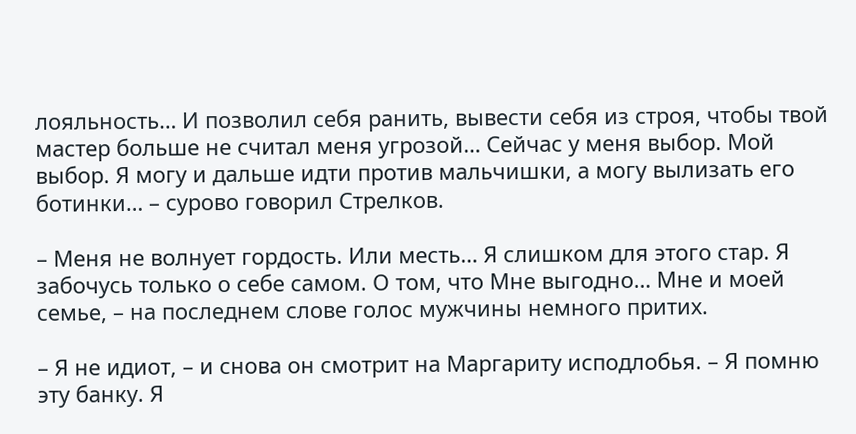лояльность… И позволил себя ранить, вывести себя из строя, чтобы твой мастер больше не считал меня угрозой… Сейчас у меня выбор. Мой выбор. Я могу и дальше идти против мальчишки, а могу вылизать его ботинки… – сурово говорил Стрелков.

– Меня не волнует гордость. Или месть… Я слишком для этого стар. Я забочусь только о себе самом. О том, что Мне выгодно… Мне и моей семье, – на последнем слове голос мужчины немного притих.

– Я не идиот, – и снова он смотрит на Маргариту исподлобья. – Я помню эту банку. Я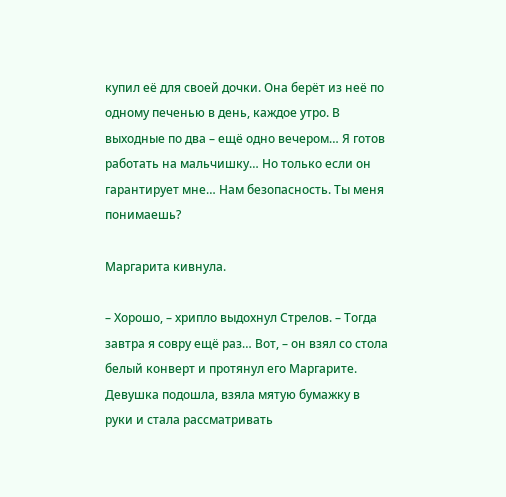купил её для своей дочки. Она берёт из неё по одному печенью в день, каждое утро. В выходные по два – ещё одно вечером… Я готов работать на мальчишку… Но только если он гарантирует мне… Нам безопасность. Ты меня понимаешь?

Маргарита кивнула.

– Хорошо, – хрипло выдохнул Стрелов. – Тогда завтра я совру ещё раз… Вот, – он взял со стола белый конверт и протянул его Маргарите. Девушка подошла, взяла мятую бумажку в руки и стала рассматривать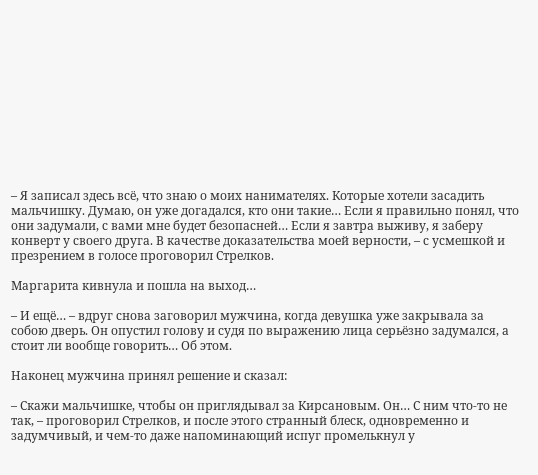– Я записал здесь всё, что знаю о моих нанимателях. Которые хотели засадить мальчишку. Думаю, он уже догадался, кто они такие… Если я правильно понял, что они задумали, с вами мне будет безопасней… Если я завтра выживу, я заберу конверт у своего друга. В качестве доказательства моей верности, – с усмешкой и презрением в голосе проговорил Стрелков.

Маргарита кивнула и пошла на выход…

– И ещё… – вдруг снова заговорил мужчина, когда девушка уже закрывала за собою дверь. Он опустил голову и судя по выражению лица серьёзно задумался, а стоит ли вообще говорить… Об этом.

Наконец мужчина принял решение и сказал:

– Скажи мальчишке, чтобы он приглядывал за Кирсановым. Он… С ним что-то не так, – проговорил Стрелков, и после этого странный блеск, одновременно и задумчивый, и чем-то даже напоминающий испуг промелькнул у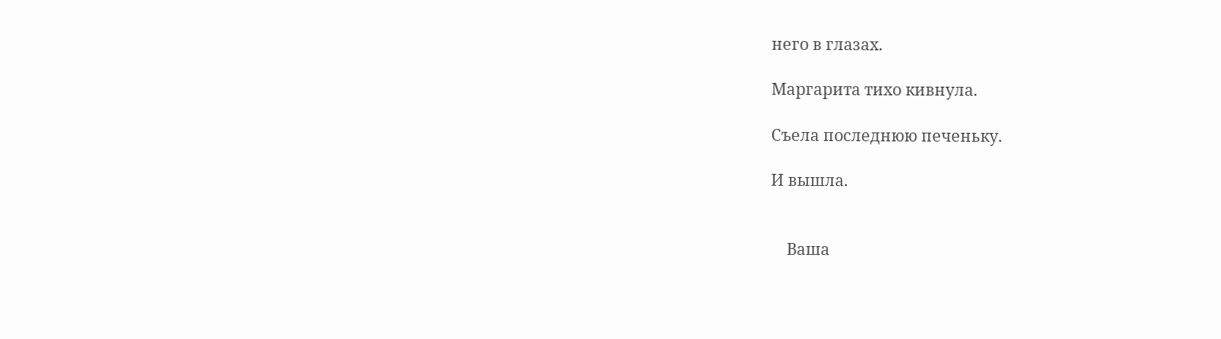него в глазах.

Маргарита тихо кивнула.

Съела последнюю печеньку.

И вышла.


    Ваша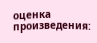оценка произведения: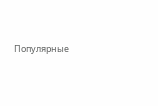Популярные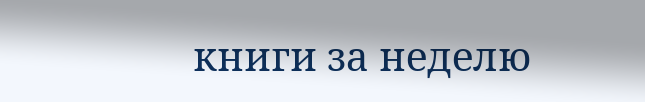книги за неделю